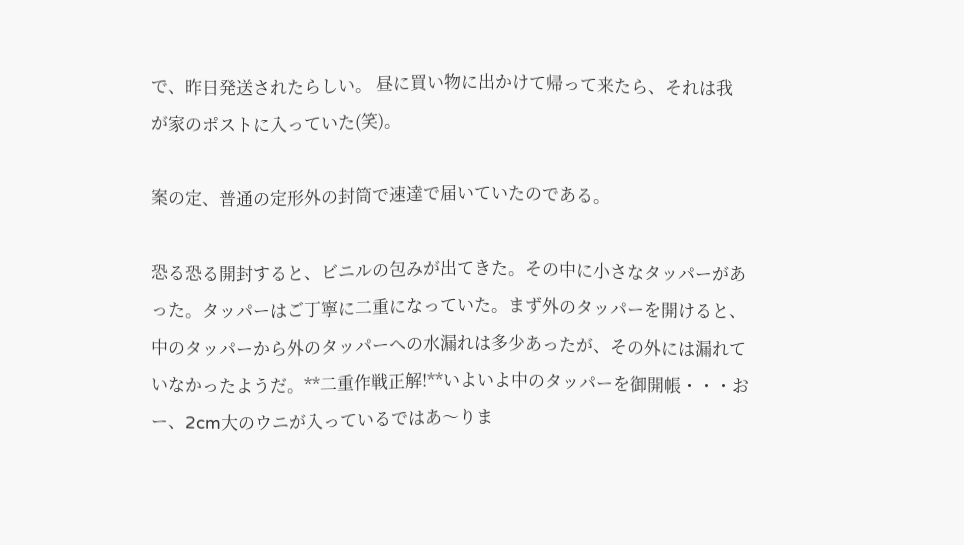で、昨日発送されたらしい。 昼に買い物に出かけて帰って来たら、それは我が家のポストに入っていた(笑)。

案の定、普通の定形外の封筒で速達で届いていたのである。

恐る恐る開封すると、ビニルの包みが出てきた。その中に小さなタッパーがあった。タッパーはご丁寧に二重になっていた。まず外のタッパーを開けると、中のタッパーから外のタッパーへの水漏れは多少あったが、その外には漏れていなかったようだ。**二重作戦正解!**いよいよ中のタッパーを御開帳・・・おー、2cm大のウニが入っているではあ〜りま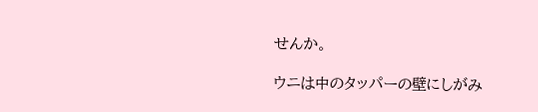せんか。

ウニは中のタッパーの壁にしがみ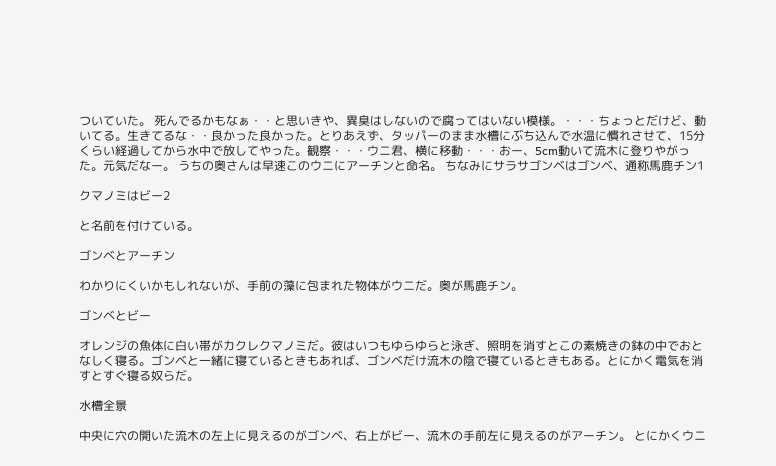ついていた。 死んでるかもなぁ・・と思いきや、異臭はしないので腐ってはいない模様。・・・ちょっとだけど、動いてる。生きてるな・・良かった良かった。とりあえず、タッパーのまま水槽にぶち込んで水温に慣れさせて、15分くらい経過してから水中で放してやった。観察・・・ウニ君、横に移動・・・おー、5cm動いて流木に登りやがった。元気だなー。 うちの奥さんは早速このウニにアーチンと命名。 ちなみにサラサゴンベはゴンベ、通称馬鹿チン1

クマノミはビー2

と名前を付けている。

ゴンベとアーチン

わかりにくいかもしれないが、手前の藻に包まれた物体がウニだ。奥が馬鹿チン。

ゴンベとビー

オレンジの魚体に白い帯がカクレクマノミだ。彼はいつもゆらゆらと泳ぎ、照明を消すとこの素焼きの鉢の中でおとなしく寝る。ゴンベと一緒に寝ているときもあれば、ゴンベだけ流木の陰で寝ているときもある。とにかく電気を消すとすぐ寝る奴らだ。

水槽全景

中央に穴の開いた流木の左上に見えるのがゴンベ、右上がビー、流木の手前左に見えるのがアーチン。 とにかくウニ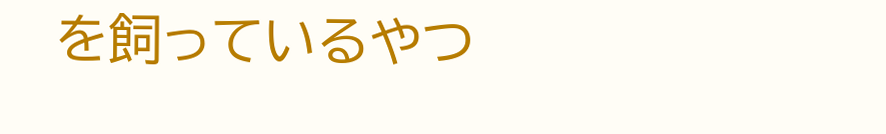を飼っているやつ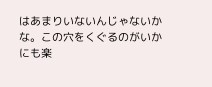はあまりいないんじゃないかな。この穴をくぐるのがいかにも楽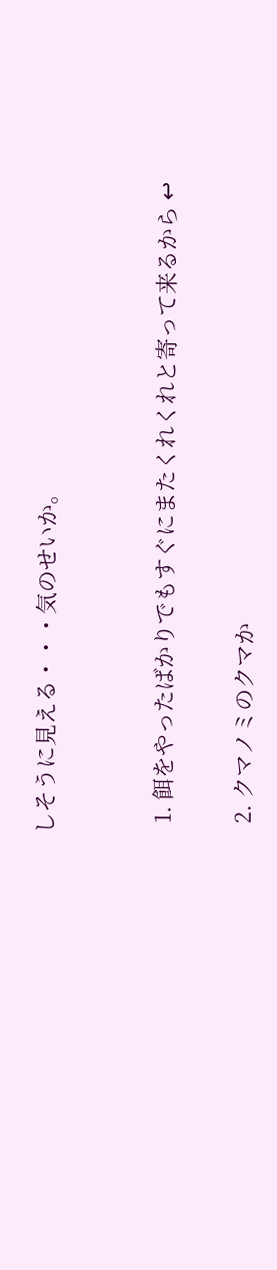しそうに見える・・・気のせいか。


  1. 餌をやったばかりでもすぐにまたくれくれと寄って来るから ↩

  2. クマノミのクマか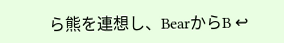ら熊を連想し、BearからB ↩